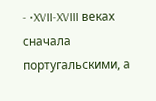- •XVII-XVIII веках сначала португальскими, а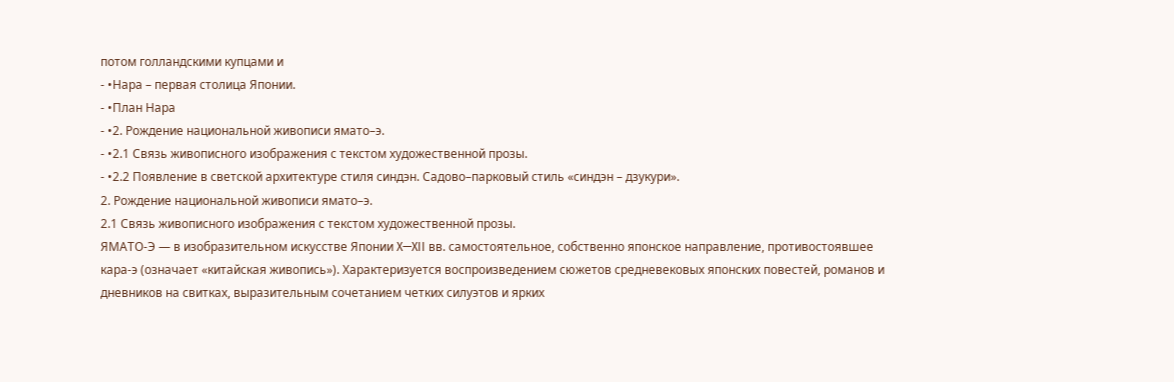потом голландскими купцами и
- •Нара – первая столица Японии.
- •План Нара
- •2. Рождение национальной живописи ямато–э.
- •2.1 Связь живописного изображения с текстом художественной прозы.
- •2.2 Появление в светской архитектуре стиля синдэн. Садово–парковый стиль «синдэн – дзукури».
2. Рождение национальной живописи ямато–э.
2.1 Связь живописного изображения с текстом художественной прозы.
ЯМАТО-Э — в изобразительном искусстве Японии X—XII вв. самостоятельное, собственно японское направление, противостоявшее кара-э (означает «китайская живопись»). Характеризуется воспроизведением сюжетов средневековых японских повестей, романов и дневников на свитках, выразительным сочетанием четких силуэтов и ярких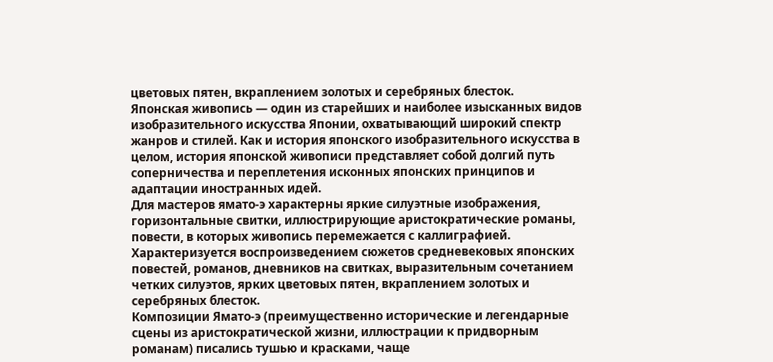цветовых пятен, вкраплением золотых и серебряных блесток.
Японская живопись — один из старейших и наиболее изысканных видов изобразительного искусства Японии, охватывающий широкий спектр жанров и стилей. Как и история японского изобразительного искусства в целом, история японской живописи представляет собой долгий путь соперничества и переплетения исконных японских принципов и адаптации иностранных идей.
Для мастеров ямато-э характерны яркие силуэтные изображения, горизонтальные свитки, иллюстрирующие аристократические романы, повести, в которых живопись перемежается с каллиграфией.
Характеризуется воспроизведением сюжетов средневековых японских повестей, романов, дневников на свитках, выразительным сочетанием четких силуэтов, ярких цветовых пятен, вкраплением золотых и серебряных блесток.
Композиции Ямато-э (преимущественно исторические и легендарные сцены из аристократической жизни, иллюстрации к придворным романам) писались тушью и красками, чаще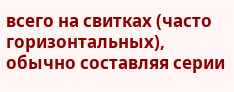всего на свитках (часто горизонтальных), обычно составляя серии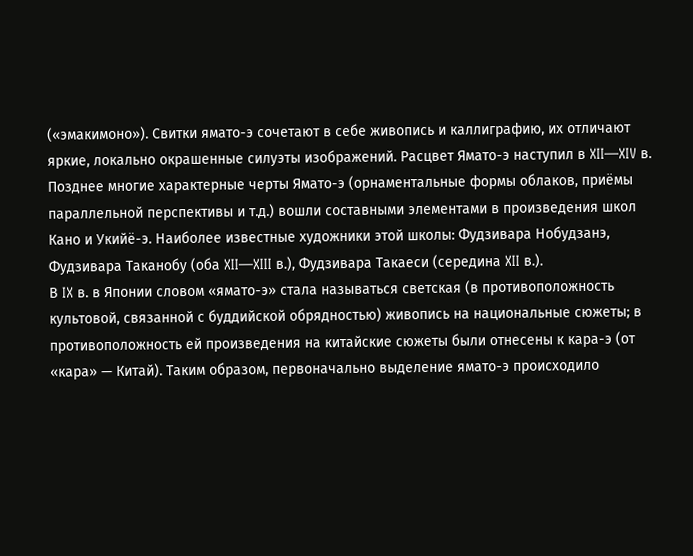(«эмакимоно»). Свитки ямато-э сочетают в себе живопись и каллиграфию, их отличают яркие, локально окрашенные силуэты изображений. Расцвет Ямато-э наступил в XII—XIV в. Позднее многие характерные черты Ямато-э (орнаментальные формы облаков, приёмы параллельной перспективы и т.д.) вошли составными элементами в произведения школ Кано и Укийё-э. Наиболее известные художники этой школы: Фудзивара Нобудзанэ, Фудзивара Таканобу (оба XII—XIII в.), Фудзивара Такаеси (середина XII в.).
В IX в. в Японии словом «ямато-э» стала называться светская (в противоположность культовой, связанной с буддийской обрядностью) живопись на национальные сюжеты; в противоположность ей произведения на китайские сюжеты были отнесены к кара-э (от «кара» — Китай). Таким образом, первоначально выделение ямато-э происходило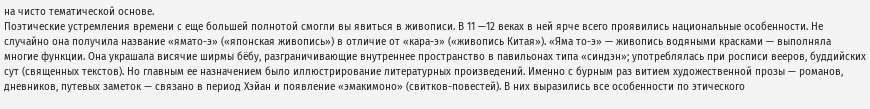на чисто тематической основе.
Поэтические устремления времени с еще большей полнотой смогли вы явиться в живописи. В 11 —12 веках в ней ярче всего проявились национальные особенности. Не случайно она получила название «ямато-э» («японская живопись») в отличие от «кара-э» («живопись Китая»). «Яма то-э» — живопись водяными красками — выполняла многие функции. Она украшала висячие ширмы бёбу, разграничивающие внутреннее пространство в павильонах типа «синдэн»; употреблялась при росписи вееров, буддийских сут (священных текстов). Но главным ее назначением было иллюстрирование литературных произведений. Именно с бурным раз витием художественной прозы — романов, дневников, путевых заметок — связано в период Хэйан и появление «эмакимоно» (свитков-повестей). В них выразились все особенности по этического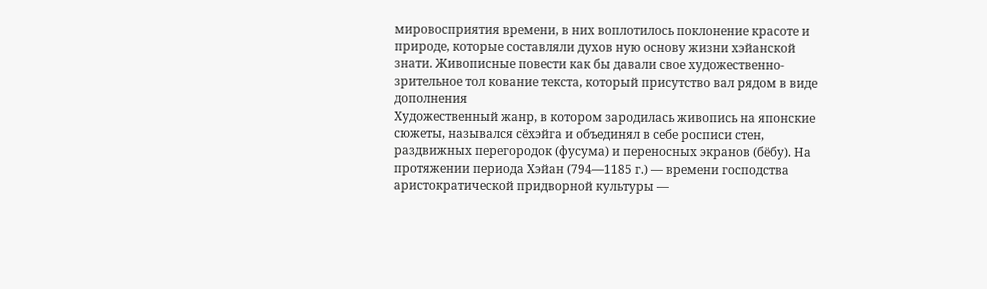мировосприятия времени, в них воплотилось поклонение красоте и природе, которые составляли духов ную основу жизни хэйанской знати. Живописные повести как бы давали свое художественно-зрительное тол кование текста, который присутство вал рядом в виде дополнения
Художественный жанр, в котором зародилась живопись на японские сюжеты, назывался сёхэйга и объединял в себе росписи стен, раздвижных перегородок (фусума) и переносных экранов (бёбу). На протяжении периода Хэйан (794—1185 г.) — времени господства аристократической придворной культуры —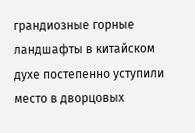грандиозные горные ландшафты в китайском духе постепенно уступили место в дворцовых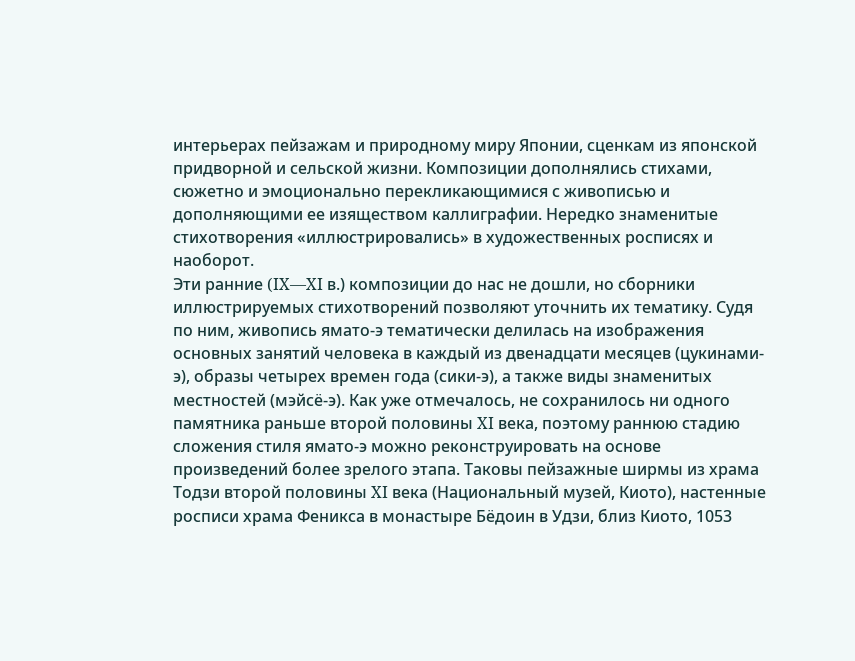интерьерах пейзажам и природному миру Японии, сценкам из японской придворной и сельской жизни. Композиции дополнялись стихами, сюжетно и эмоционально перекликающимися с живописью и дополняющими ее изяществом каллиграфии. Нередко знаменитые стихотворения «иллюстрировались» в художественных росписях и наоборот.
Эти ранние (IX—XI в.) композиции до нас не дошли, но сборники иллюстрируемых стихотворений позволяют уточнить их тематику. Судя по ним, живопись ямато-э тематически делилась на изображения основных занятий человека в каждый из двенадцати месяцев (цукинами-э), образы четырех времен года (сики-э), а также виды знаменитых местностей (мэйсё-э). Как уже отмечалось, не сохранилось ни одного памятника раньше второй половины XI века, поэтому раннюю стадию сложения стиля ямато-э можно реконструировать на основе произведений более зрелого этапа. Таковы пейзажные ширмы из храма Тодзи второй половины XI века (Национальный музей, Киото), настенные росписи храма Феникса в монастыре Бёдоин в Удзи, близ Киото, 1053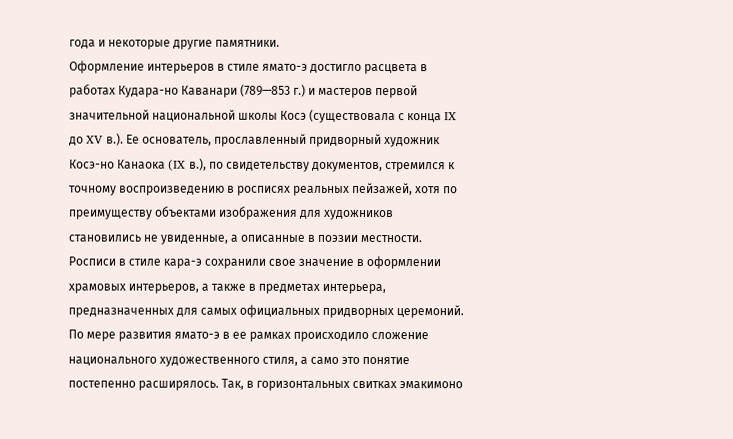года и некоторые другие памятники.
Оформление интерьеров в стиле ямато-э достигло расцвета в работах Кудара-но Каванари (789—853 г.) и мастеров первой значительной национальной школы Косэ (существовала с конца IX до XV в.). Ее основатель, прославленный придворный художник Косэ-но Канаока (IX в.), по свидетельству документов, стремился к точному воспроизведению в росписях реальных пейзажей, хотя по преимуществу объектами изображения для художников становились не увиденные, а описанные в поэзии местности. Росписи в стиле кара-э сохранили свое значение в оформлении храмовых интерьеров, а также в предметах интерьера, предназначенных для самых официальных придворных церемоний.
По мере развития ямато-э в ее рамках происходило сложение национального художественного стиля, а само это понятие постепенно расширялось. Так, в горизонтальных свитках эмакимоно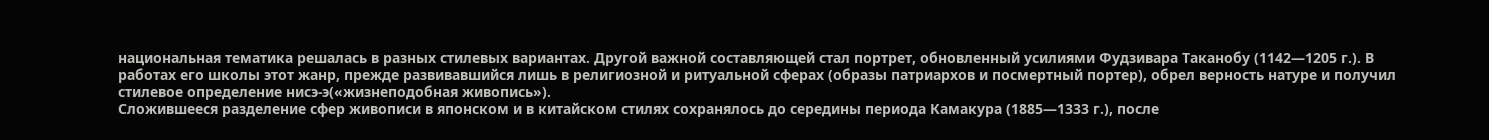национальная тематика решалась в разных стилевых вариантах. Другой важной составляющей стал портрет, обновленный усилиями Фудзивара Таканобу (1142—1205 г.). В работах его школы этот жанр, прежде развивавшийся лишь в религиозной и ритуальной сферах (образы патриархов и посмертный портер), обрел верность натуре и получил стилевое определение нисэ-э(«жизнеподобная живопись»).
Сложившееся разделение сфер живописи в японском и в китайском стилях сохранялось до середины периода Камакура (1885—1333 г.), после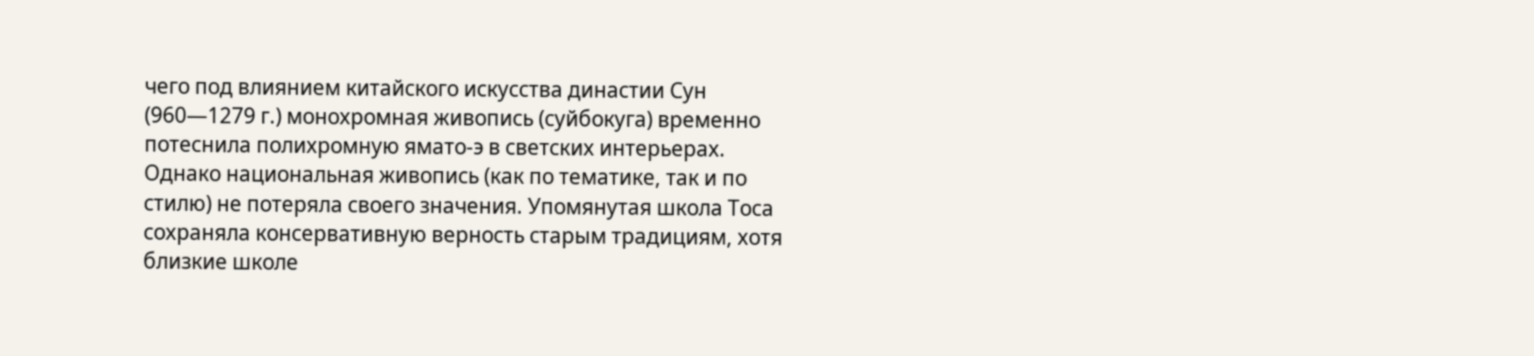чего под влиянием китайского искусства династии Сун (960—1279 г.) монохромная живопись (суйбокуга) временно потеснила полихромную ямато-э в светских интерьерах. Однако национальная живопись (как по тематике, так и по стилю) не потеряла своего значения. Упомянутая школа Тоса сохраняла консервативную верность старым традициям, хотя близкие школе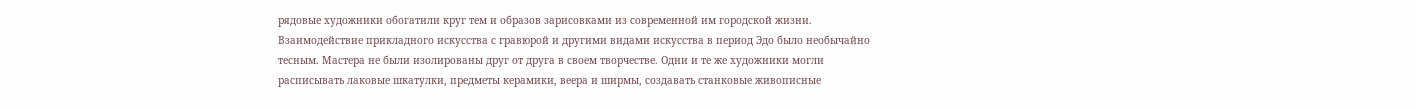рядовые художники обогатили круг тем и образов зарисовками из современной им городской жизни.
Взаимодействие прикладного искусства с гравюрой и другими видами искусства в период Эдо было необычайно тесным. Мастера не были изолированы друг от друга в своем творчестве. Одни и те же художники могли расписывать лаковые шкатулки, предметы керамики, веера и ширмы, создавать станковые живописные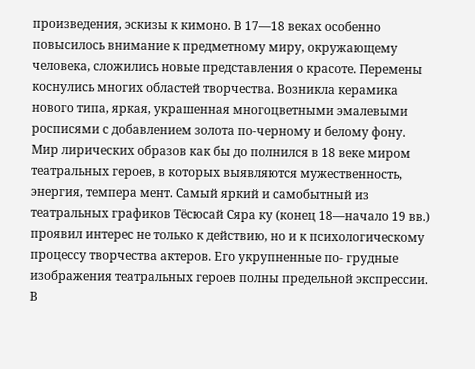произведения, эскизы к кимоно. В 17—18 веках особенно повысилось внимание к предметному миру, окружающему человека, сложились новые представления о красоте. Перемены коснулись многих областей творчества. Возникла керамика нового типа, яркая, украшенная многоцветными эмалевыми росписями с добавлением золота по-черному и белому фону.
Мир лирических образов как бы до полнился в 18 веке миром театральных героев, в которых выявляются мужественность, энергия, темпера мент. Самый яркий и самобытный из театральных графиков Тёсюсай Сяра ку (конец 18—начало 19 вв.) проявил интерес не только к действию, но и к психологическому процессу творчества актеров. Его укрупненные по- грудные изображения театральных героев полны предельной экспрессии. В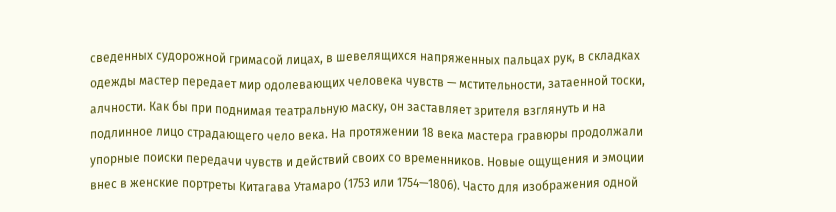сведенных судорожной гримасой лицах, в шевелящихся напряженных пальцах рук, в складках одежды мастер передает мир одолевающих человека чувств — мстительности, затаенной тоски, алчности. Как бы при поднимая театральную маску, он заставляет зрителя взглянуть и на подлинное лицо страдающего чело века. На протяжении 18 века мастера гравюры продолжали упорные поиски передачи чувств и действий своих со временников. Новые ощущения и эмоции внес в женские портреты Китагава Утамаро (1753 или 1754—1806). Часто для изображения одной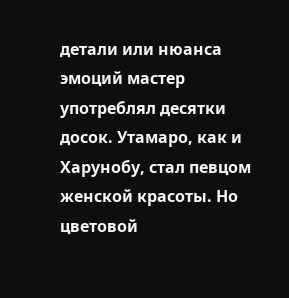детали или нюанса эмоций мастер употреблял десятки досок. Утамаро, как и Харунобу, стал певцом женской красоты. Но цветовой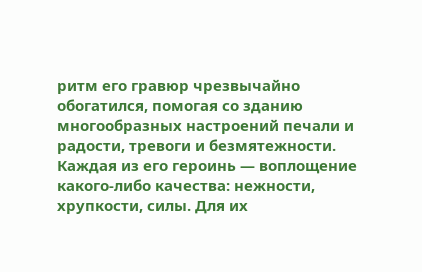ритм его гравюр чрезвычайно обогатился, помогая со зданию многообразных настроений печали и радости, тревоги и безмятежности. Каждая из его героинь — воплощение какого-либо качества: нежности, хрупкости, силы. Для их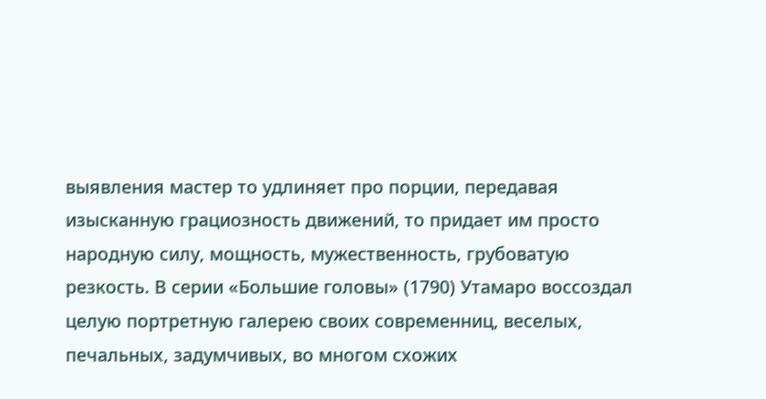выявления мастер то удлиняет про порции, передавая изысканную грациозность движений, то придает им просто народную силу, мощность, мужественность, грубоватую резкость. В серии «Большие головы» (1790) Утамаро воссоздал целую портретную галерею своих современниц, веселых, печальных, задумчивых, во многом схожих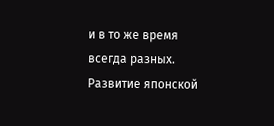и в то же время всегда разных. Развитие японской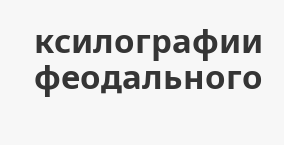ксилографии феодального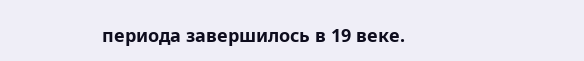периода завершилось в 19 веке.